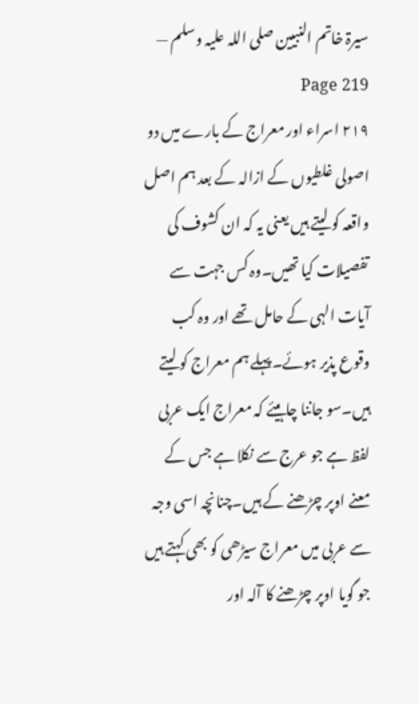سیرۃ خاتم النبیین صلی اللہ علیہ وسلم — Page 219
۲۱۹ اسراء اور معراج کے بارے میں دو اصولی غلطیوں کے ازالہ کے بعد ہم اصل واقعہ کو لیتے ہیں یعنی یہ کہ ان کشوف کی تفصیلات کیا تھیں۔وہ کس جہت سے آیات الہی کے حامل تھے اور وہ کب وقوع پذیر ہوئے۔پہلے ہم معراج کو لیتے ہیں۔سو جاننا چاہیئے کہ معراج ایک عربی لفظ ہے جو عرج سے نکلا ہے جس کے معنے اوپر چڑھنے کے ہیں۔چنانچہ اسی وجہ سے عربی میں معراج سیڑھی کو بھی کہتے ہیں جو گویا اوپر چڑھنے کا آلہ اور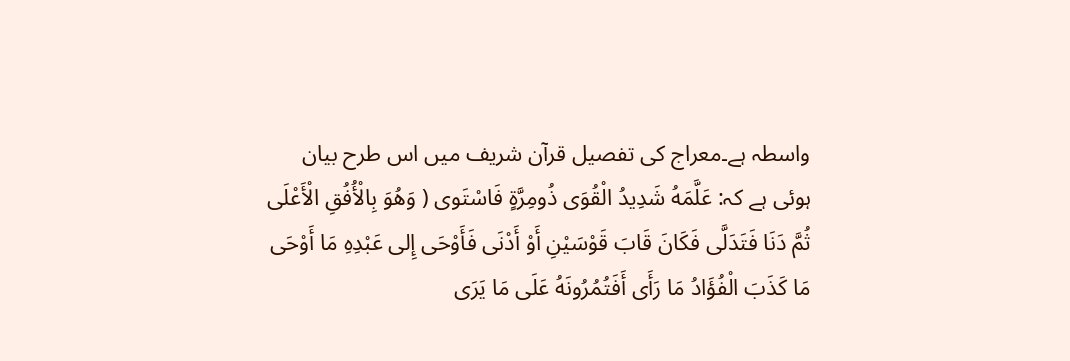واسطہ ہے۔معراج کی تفصیل قرآن شریف میں اس طرح بیان ہوئی ہے کہ: عَلَّمَهُ شَدِيدُ الْقُوَى ذُومِرَّةٍ فَاسْتَوى ( وَهُوَ بِالْأُفُقِ الْأَعْلَى ثُمَّ دَنَا فَتَدَلَّى فَكَانَ قَابَ قَوْسَيْنِ أَوْ أَدْنَى فَأَوْحَى إِلى عَبْدِهِ مَا أَوْحَى مَا كَذَبَ الْفُؤَادُ مَا رَأَى أَفَتُمُرُونَهُ عَلَى مَا يَرَى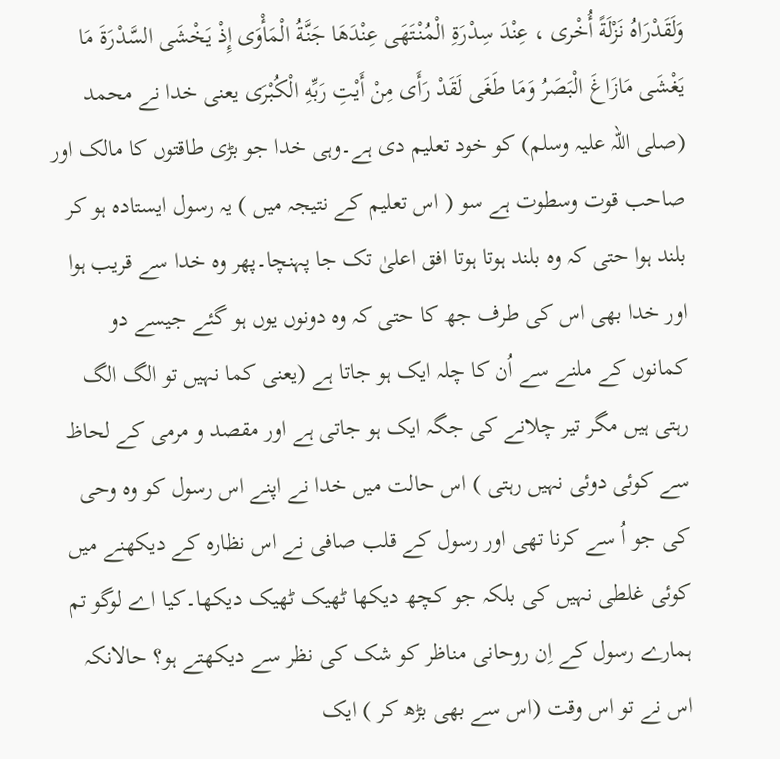وَلَقَدْرَاهُ نَزْلَةً أُخْرى ، عِنْدَ سِدْرَةِ الْمُنْتَهَى عِنْدَهَا جَنَّةُ الْمَأْوَى إِذْ يَخْشَى السَّدْرَةَ مَا يَغْشَى مَازَاغَ الْبَصَرُ وَمَا طَغَى لَقَدْ رَأَى مِنْ أَيْتِ رَبِّهِ الْكُبْرَى یعنی خدا نے محمد (صلی اللہ علیہ وسلم) کو خود تعلیم دی ہے۔وہی خدا جو بڑی طاقتوں کا مالک اور صاحب قوت وسطوت ہے سو ( اس تعلیم کے نتیجہ میں ) یہ رسول ایستادہ ہو کر بلند ہوا حتی کہ وہ بلند ہوتا ہوتا افق اعلیٰ تک جا پہنچا۔پھر وہ خدا سے قریب ہوا اور خدا بھی اس کی طرف جھ کا حتی کہ وہ دونوں یوں ہو گئے جیسے دو کمانوں کے ملنے سے اُن کا چلہ ایک ہو جاتا ہے (یعنی کما نہیں تو الگ الگ رہتی ہیں مگر تیر چلانے کی جگہ ایک ہو جاتی ہے اور مقصد و مرمی کے لحاظ سے کوئی دوئی نہیں رہتی ) اس حالت میں خدا نے اپنے اس رسول کو وہ وحی کی جو اُ سے کرنا تھی اور رسول کے قلب صافی نے اس نظارہ کے دیکھنے میں کوئی غلطی نہیں کی بلکہ جو کچھ دیکھا ٹھیک ٹھیک دیکھا۔کیا اے لوگو تم ہمارے رسول کے اِن روحانی مناظر کو شک کی نظر سے دیکھتے ہو؟ حالانکہ اس نے تو اس وقت (اس سے بھی بڑھ کر ) ایک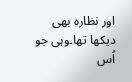اور نظارہ بھی دیکھا تھا۔وہی جو اُس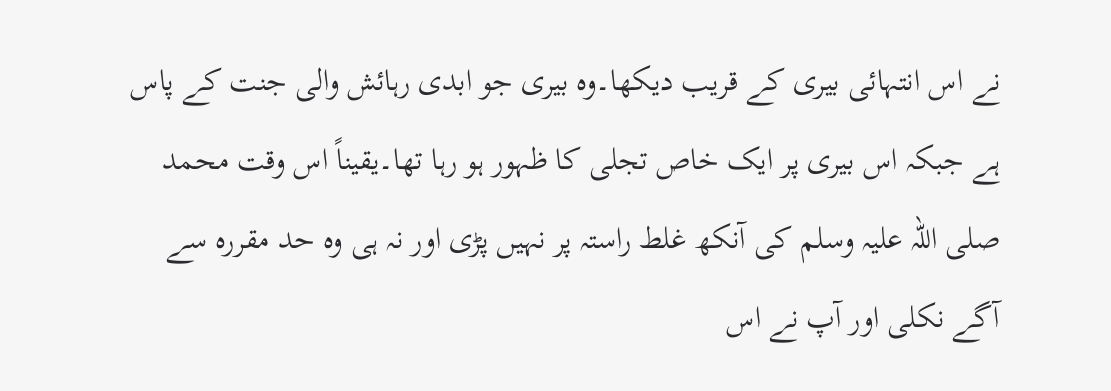نے اس انتہائی بیری کے قریب دیکھا۔وہ بیری جو ابدی رہائش والی جنت کے پاس ہے جبکہ اس بیری پر ایک خاص تجلی کا ظہور ہو رہا تھا۔یقیناً اس وقت محمد صلی اللہ علیہ وسلم کی آنکھ غلط راستہ پر نہیں پڑی اور نہ ہی وہ حد مقررہ سے آگے نکلی اور آپ نے اس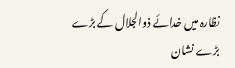نظارہ میں خدائے ذوالجلال کے بڑے بڑے نشان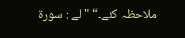ملاحظہ کئے۔“ " لے : سورة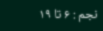نجم : ۶ تا ۱۹